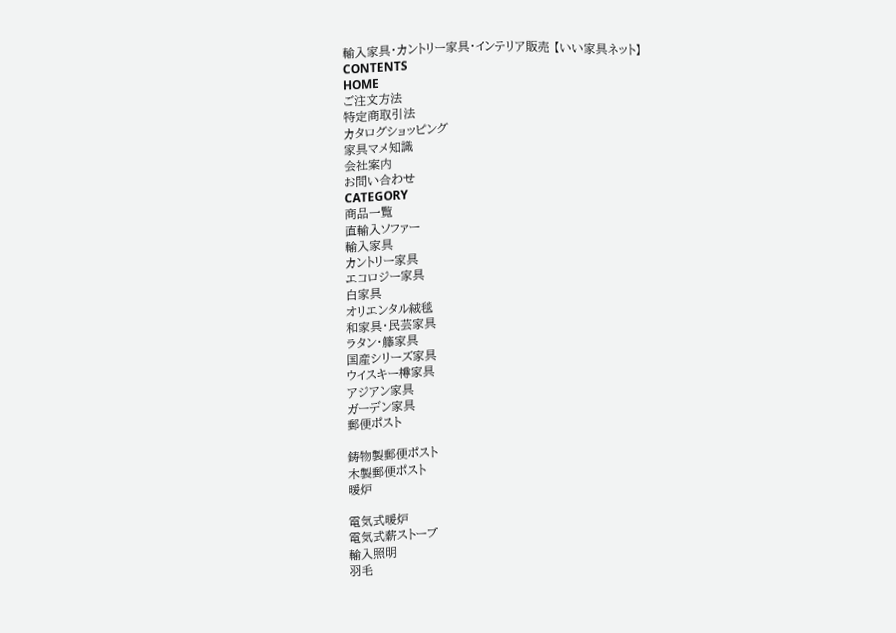輸入家具・カントリー家具・インテリア販売 【いい家具ネット】
CONTENTS
HOME
ご注文方法
特定商取引法
カタログショッピング
家具マメ知識
会社案内
お問い合わせ
CATEGORY
商品一覧
直輸入ソファー
輸入家具
カントリー家具
エコロジー家具
白家具
オリエンタル絨毯
和家具・民芸家具
ラタン・籐家具
国産シリーズ家具
ウイスキー樽家具
アジアン家具
ガーデン家具
郵便ポスト

鋳物製郵便ポスト
木製郵便ポスト
暖炉

電気式暖炉
電気式薪ストーブ
輸入照明
羽毛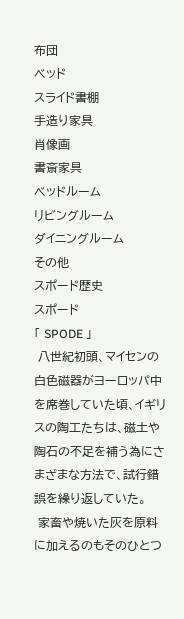布団
ベッド
スライド書棚
手造り家具
肖像画
書斎家具
ベッドルーム
リビングルーム
ダイニングルーム
その他
スポード歴史
スポード
「 SPODE 」
 八世紀初頭、マイセンの白色磁器がヨーロッパ中を席巻していた頃、イギリスの陶工たちは、磁土や陶石の不足を補う為にさまざまな方法で、試行錯誤を繰り返していた。
 家畜や焼いた灰を原料に加えるのもそのひとつ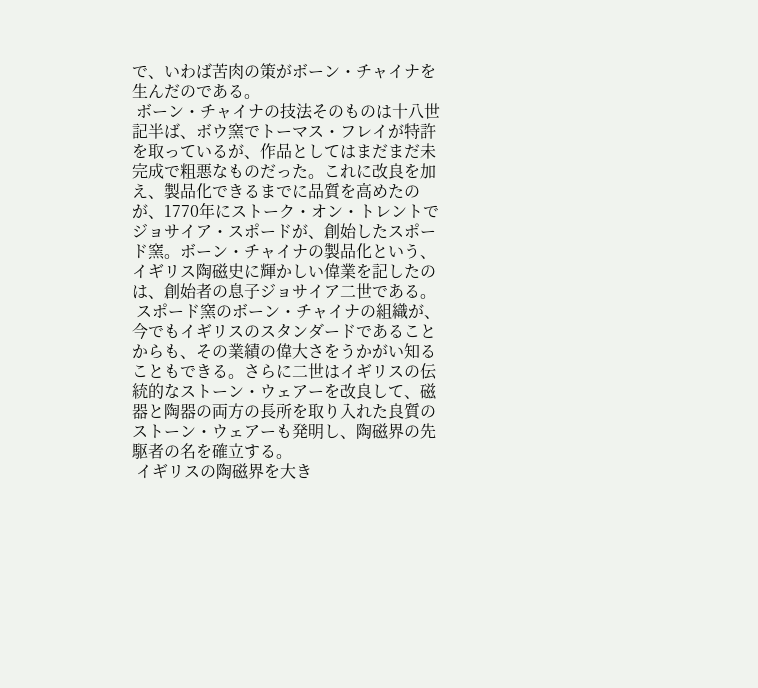で、いわば苦肉の策がボーン・チャイナを生んだのである。
 ボーン・チャイナの技法そのものは十八世記半ば、ボウ窯でトーマス・フレイが特許を取っているが、作品としてはまだまだ未完成で粗悪なものだった。これに改良を加え、製品化できるまでに品質を高めたのが、1770年にストーク・オン・トレントでジョサイア・スポードが、創始したスポード窯。ボーン・チャイナの製品化という、イギリス陶磁史に輝かしい偉業を記したのは、創始者の息子ジョサイア二世である。
 スポード窯のボーン・チャイナの組織が、今でもイギリスのスタンダードであることからも、その業績の偉大さをうかがい知ることもできる。さらに二世はイギリスの伝統的なストーン・ウェアーを改良して、磁器と陶器の両方の長所を取り入れた良質のストーン・ウェアーも発明し、陶磁界の先駆者の名を確立する。
 イギリスの陶磁界を大き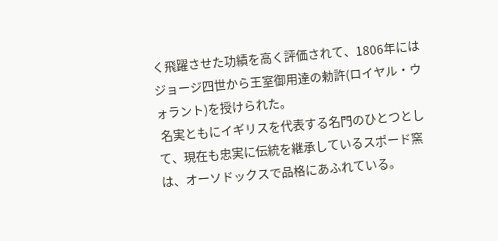く飛躍させた功績を高く評価されて、1806年にはジョージ四世から王室御用達の勅許(ロイヤル・ウォラント)を授けられた。
 名実ともにイギリスを代表する名門のひとつとして、現在も忠実に伝統を継承しているスポード窯は、オーソドックスで品格にあふれている。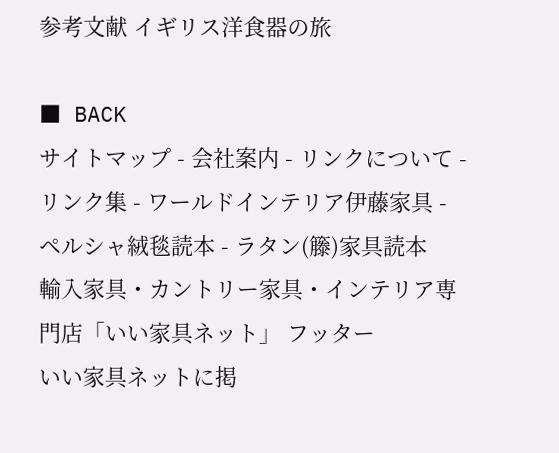参考文献 イギリス洋食器の旅

■ BACK
サイトマップ - 会社案内 - リンクについて - リンク集 - ワールドインテリア伊藤家具 - ペルシャ絨毯読本 - ラタン(籐)家具読本
輸入家具・カントリー家具・インテリア専門店「いい家具ネット」 フッター
いい家具ネットに掲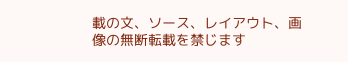載の文、ソース、レイアウト、画像の無断転載を禁じます